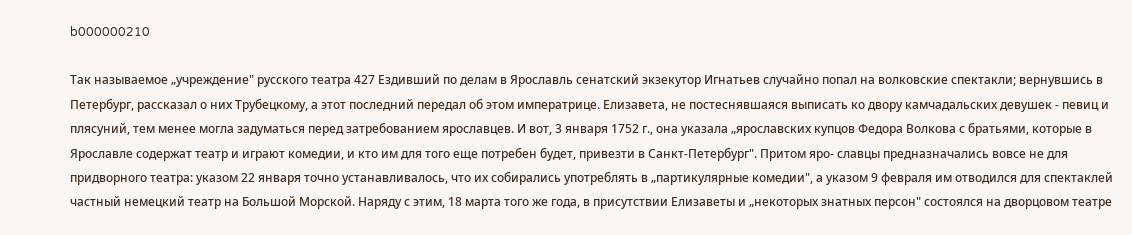b000000210

Так называемое „учреждение" русского театра 427 Ездивший по делам в Ярославль сенатский экзекутор Игнатьев случайно попал на волковские спектакли; вернувшись в Петербург, рассказал о них Трубецкому, а этот последний передал об этом императрице. Елизавета, не постеснявшаяся выписать ко двору камчадальских девушек - певиц и плясуний, тем менее могла задуматься перед затребованием ярославцев. И вот, 3 января 1752 г., она указала „ярославских купцов Федора Волкова с братьями, которые в Ярославле содержат театр и играют комедии, и кто им для того еще потребен будет, привезти в Санкт-Петербург". Притом яро- славцы предназначались вовсе не для придворного театра: указом 22 января точно устанавливалось, что их собирались употреблять в „партикулярные комедии", а указом 9 февраля им отводился для спектаклей частный немецкий театр на Большой Морской. Наряду с этим, 18 марта того же года, в присутствии Елизаветы и „некоторых знатных персон" состоялся на дворцовом театре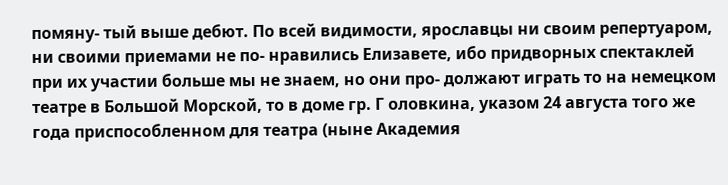помяну- тый выше дебют. По всей видимости, ярославцы ни своим репертуаром, ни своими приемами не по- нравились Елизавете, ибо придворных спектаклей при их участии больше мы не знаем, но они про- должают играть то на немецком театре в Большой Морской, то в доме гр. Г оловкина, указом 24 августа того же года приспособленном для театра (ныне Академия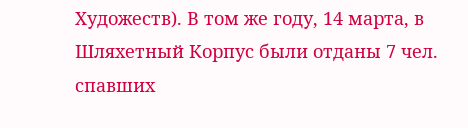Художеств). В том же году, 14 марта, в Шляхетный Корпус были отданы 7 чел. спавших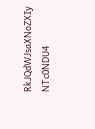RkJQdWJsaXNoZXIy NTc0NDU4